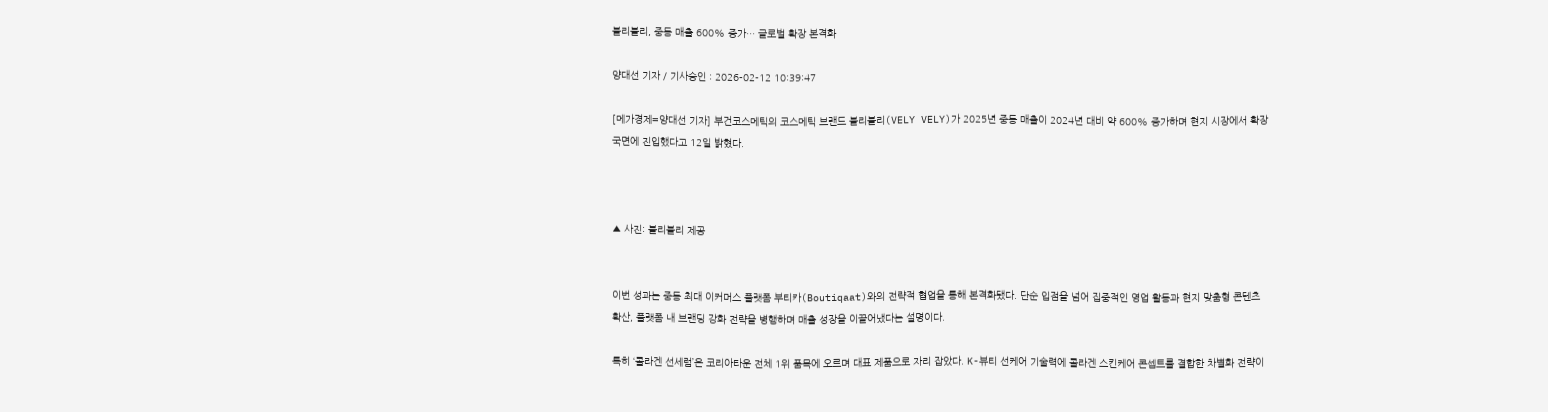블리블리, 중동 매출 600% 증가… 글로벌 확장 본격화

양대선 기자 / 기사승인 : 2026-02-12 10:39:47

[메가경제=양대선 기자] 부건코스메틱의 코스메틱 브랜드 블리블리(VELY VELY)가 2025년 중동 매출이 2024년 대비 약 600% 증가하며 현지 시장에서 확장 국면에 진입했다고 12일 밝혔다.



▲ 사진: 블리블리 제공


이번 성과는 중동 최대 이커머스 플랫폼 부티카(Boutiqaat)와의 전략적 협업을 통해 본격화됐다. 단순 입점을 넘어 집중적인 영업 활동과 현지 맞춤형 콘텐츠 확산, 플랫폼 내 브랜딩 강화 전략을 병행하며 매출 성장을 이끌어냈다는 설명이다.

특히 ‘콜라겐 선세럼’은 코리아타운 전체 1위 품목에 오르며 대표 제품으로 자리 잡았다. K-뷰티 선케어 기술력에 콜라겐 스킨케어 콘셉트를 결합한 차별화 전략이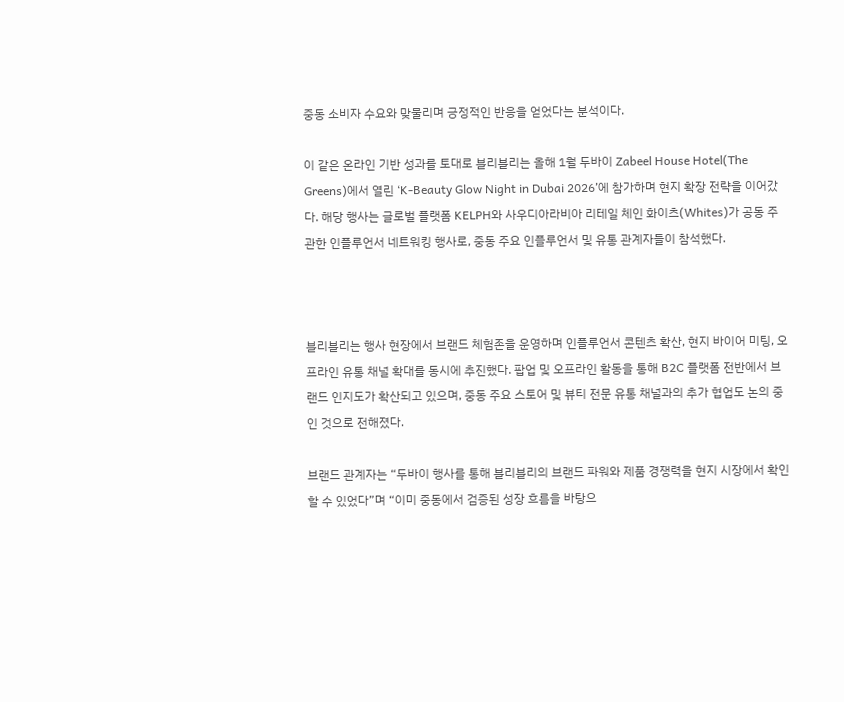중동 소비자 수요와 맞물리며 긍정적인 반응을 얻었다는 분석이다.

이 같은 온라인 기반 성과를 토대로 블리블리는 올해 1월 두바이 Zabeel House Hotel(The Greens)에서 열린 ‘K-Beauty Glow Night in Dubai 2026’에 참가하며 현지 확장 전략을 이어갔다. 해당 행사는 글로벌 플랫폼 KELPH와 사우디아라비아 리테일 체인 화이츠(Whites)가 공동 주관한 인플루언서 네트워킹 행사로, 중동 주요 인플루언서 및 유통 관계자들이 참석했다.



블리블리는 행사 현장에서 브랜드 체험존을 운영하며 인플루언서 콘텐츠 확산, 현지 바이어 미팅, 오프라인 유통 채널 확대를 동시에 추진했다. 팝업 및 오프라인 활동을 통해 B2C 플랫폼 전반에서 브랜드 인지도가 확산되고 있으며, 중동 주요 스토어 및 뷰티 전문 유통 채널과의 추가 협업도 논의 중인 것으로 전해졌다.

브랜드 관계자는 “두바이 행사를 통해 블리블리의 브랜드 파워와 제품 경쟁력을 현지 시장에서 확인할 수 있었다”며 “이미 중동에서 검증된 성장 흐름을 바탕으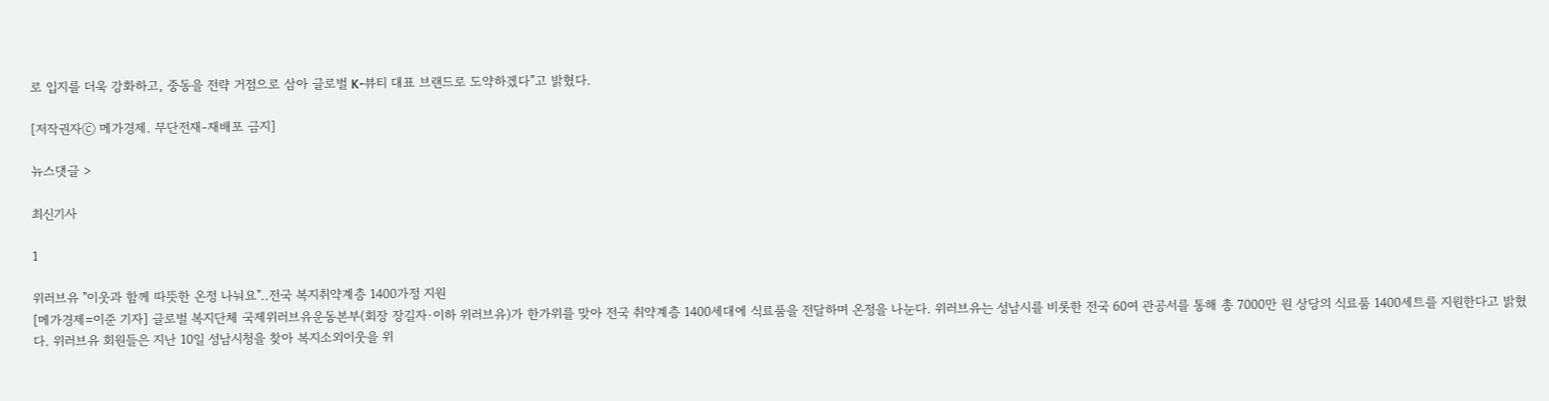로 입지를 더욱 강화하고, 중동을 전략 거점으로 삼아 글로벌 K-뷰티 대표 브랜드로 도약하겠다”고 밝혔다.

[저작권자ⓒ 메가경제. 무단전재-재배포 금지]

뉴스댓글 >

최신기사

1

위러브유 "이웃과 함께 따뜻한 온정 나눠요"..전국 복지취약계층 1400가정 지원
[메가경제=이준 기자] 글로벌 복지단체 국제위러브유운동본부(회장 장길자·이하 위러브유)가 한가위를 맞아 전국 취약계층 1400세대에 식료품을 전달하며 온정을 나눈다. 위러브유는 성남시를 비롯한 전국 60여 관공서를 통해 총 7000만 원 상당의 식료품 1400세트를 지원한다고 밝혔다. 위러브유 회원들은 지난 10일 성남시청을 찾아 복지소외이웃을 위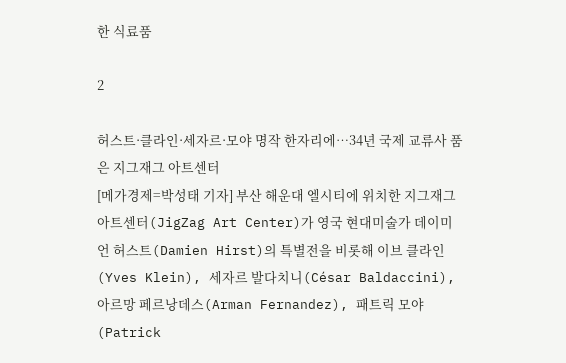한 식료품

2

허스트·클라인·세자르·모야 명작 한자리에…34년 국제 교류사 품은 지그재그 아트센터
[메가경제=박성태 기자] 부산 해운대 엘시티에 위치한 지그재그 아트센터(JigZag Art Center)가 영국 현대미술가 데이미언 허스트(Damien Hirst)의 특별전을 비롯해 이브 클라인(Yves Klein), 세자르 발다치니(César Baldaccini), 아르망 페르낭데스(Arman Fernandez), 패트릭 모야(Patrick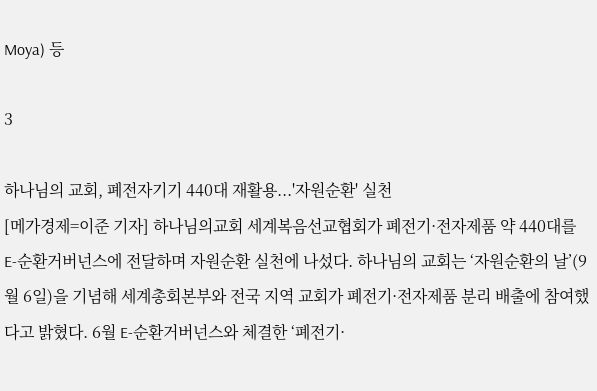Moya) 등

3

하나님의 교회, 폐전자기기 440대 재활용...'자원순환' 실천
[메가경제=이준 기자] 하나님의교회 세계복음선교협회가 폐전기·전자제품 약 440대를 E-순환거버넌스에 전달하며 자원순환 실천에 나섰다. 하나님의 교회는 ‘자원순환의 날’(9월 6일)을 기념해 세계총회본부와 전국 지역 교회가 폐전기·전자제품 분리 배출에 참여했다고 밝혔다. 6월 E-순환거버넌스와 체결한 ‘폐전기·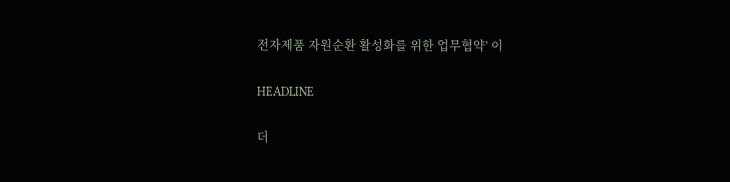전자제품 자원순환 활성화를 위한 업무협약’ 이

HEADLINE

더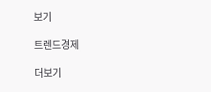보기

트렌드경제

더보기